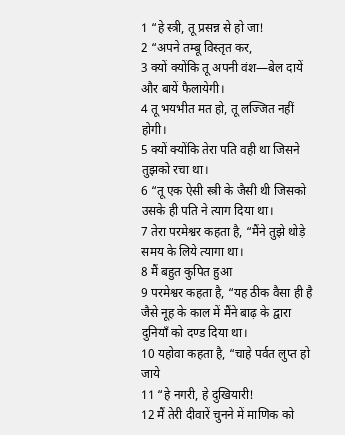1 “हे स्त्री, तू प्रसन्न से हो जा!
2 “अपने तम्बू विस्तृत कर,
3 क्यों क्योंकि तू अपनी वंश—बेल दायें और बायें फैलायेगी।
4 तू भयभीत मत हो, तू लज्जित नहीं होगी।
5 क्यों क्योंकि तेरा पति वही था जिसने तुझको रचा था।
6 “तू एक ऐसी स्त्री के जैसी थी जिसको उसके ही पति ने त्याग दिया था।
7 तेरा परमेश्वर कहता है, “मैंने तुझे थोड़े समय के लिये त्यागा था।
8 मैं बहुत कुपित हुआ
9 परमेश्वर कहता है, “यह ठीक वैसा ही है जैसे नूह के काल में मैंने बाढ़ के द्वारा दुनियाँ को दण्ड दिया था।
10 यहोवा कहता है, “चाहे पर्वत लुप्त हो जाये
11 “हे नगरी, हे दुखियारी!
12 मैं तेरी दीवारें चुनने में माणिक को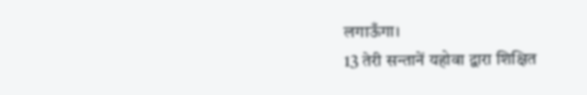लगाऊँगा।
13 तेरी सन्तानें यहोवा द्वारा शिक्षित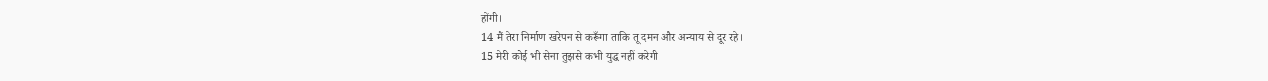होंगी।
14 मैं तेरा निर्माण खरेपन से करूँगा ताकि तू दमन और अन्याय से दूर रहे।
15 मेरी कोई भी सेना तुझसे कभी युद्ध नहीं करेगी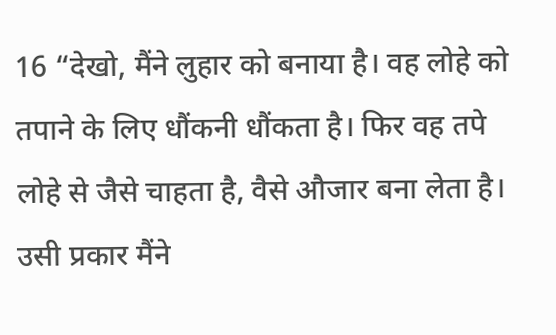16 “देखो, मैंने लुहार को बनाया है। वह लोहे को तपाने के लिए धौंकनी धौंकता है। फिर वह तपे लोहे से जैसे चाहता है, वैसे औजार बना लेता है। उसी प्रकार मैंने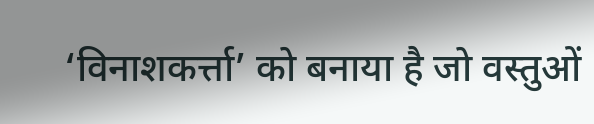‘विनाशकर्त्ता’ को बनाया है जो वस्तुओं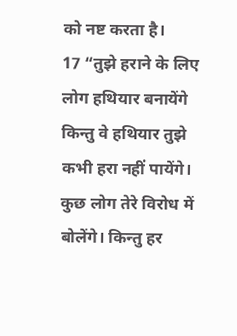को नष्ट करता है।
17 “तुझे हराने के लिए लोग हथियार बनायेंगे किन्तु वे हथियार तुझे कभी हरा नहीं पायेंगे। कुछ लोग तेरे विरोध में बोलेंगे। किन्तु हर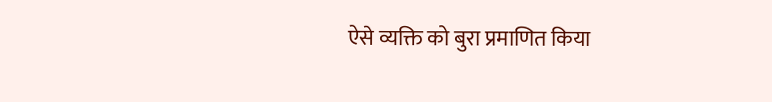ऐसे व्यक्ति को बुरा प्रमाणित किया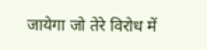जायेगा जो तेरे विरोध में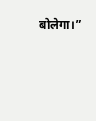बोलेगा।”